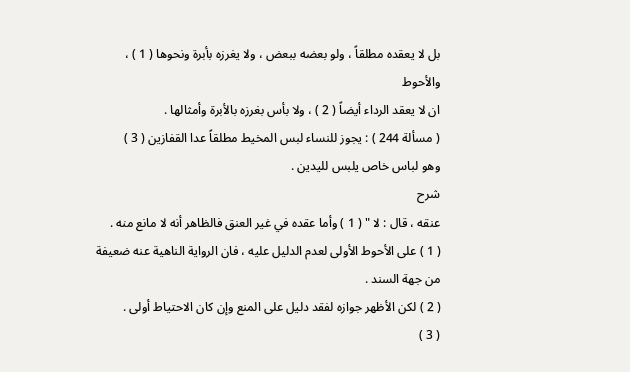بل لا يعقده مطلقاً ، ولو بعضه ببعض ، ولا يغرزه بأبرة ونحوها ( 1 ) ، والأحوط
ان لا يعقد الرداء أيضاً ( 2 ) ، ولا بأس بغرزه بالأبرة وأمثالها .
( مسألة 244 ) : يجوز للنساء لبس المخيط مطلقاً عدا القفازين ( 3 )
وهو لباس خاص يلبس لليدين .
شرح
عنقه ، قال : لا " ( 1 ) وأما عقده في غير العنق فالظاهر أنه لا مانع منه .
( 1 ) على الأحوط الأولى لعدم الدليل عليه ، فان الرواية الناهية عنه ضعيفة
من جهة السند .
( 2 ) لكن الأظهر جوازه لفقد دليل على المنع وإن كان الاحتياط أولى .
( 3 )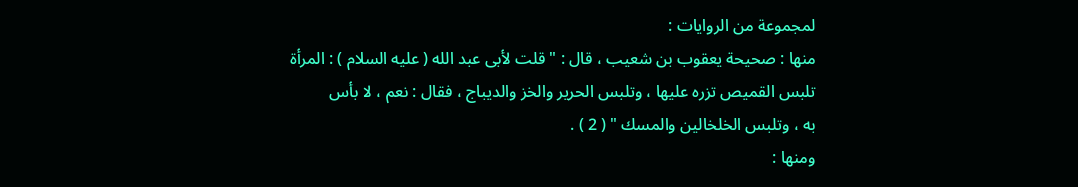لمجموعة من الروايات :
منها : صحيحة يعقوب بن شعيب ، قال : " قلت لأبى عبد الله ( عليه السلام ) : المرأة
تلبس القميص تزره عليها ، وتلبس الحرير والخز والديباج ، فقال : نعم ، لا بأس
به ، وتلبس الخلخالين والمسك " ( 2 ) .
ومنها :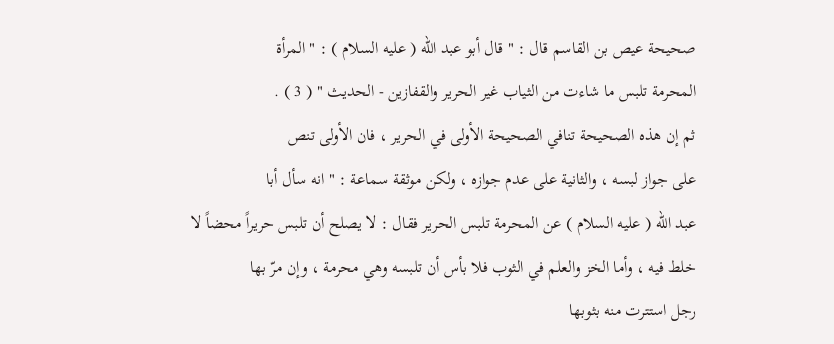صحيحة عيص بن القاسم قال : " قال أبو عبد الله ( عليه السلام ) : " المرأة
المحرمة تلبس ما شاءت من الثياب غير الحرير والقفازين - الحديث " ( 3 ) .
ثم إن هذه الصحيحة تنافي الصحيحة الأولى في الحرير ، فان الأولى تنص
على جواز لبسه ، والثانية على عدم جوازه ، ولكن موثقة سماعة : " انه سأل أبا
عبد الله ( عليه السلام ) عن المحرمة تلبس الحرير فقال : لا يصلح أن تلبس حريراً محضاً لا
خلط فيه ، وأما الخز والعلم في الثوب فلا بأس أن تلبسه وهي محرمة ، وإن مرّ بها
رجل استترت منه بثوبها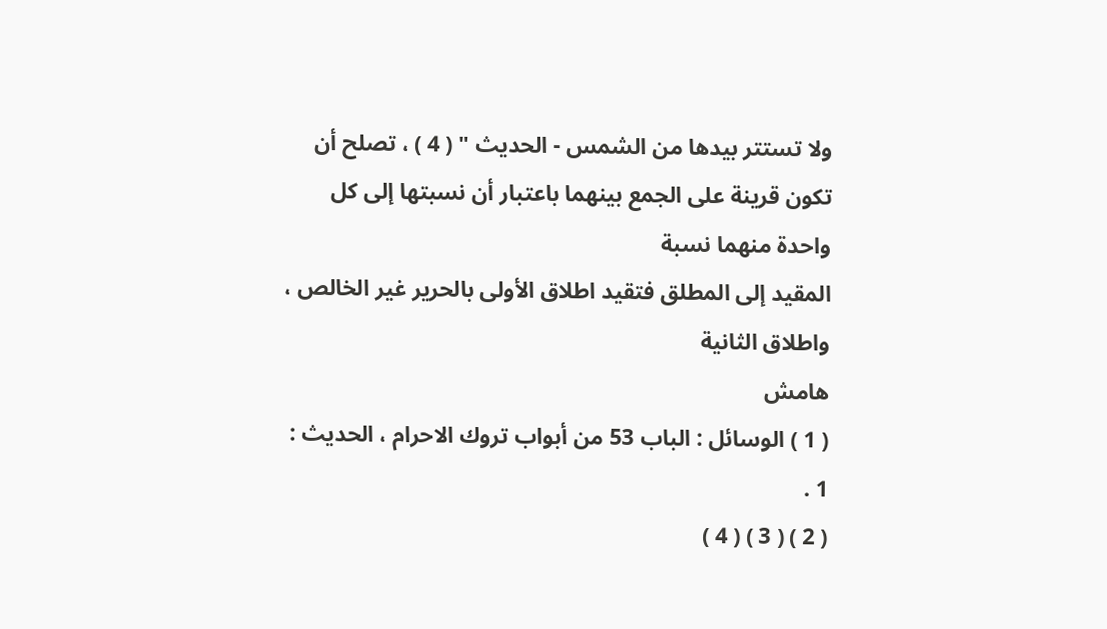ولا تستتر بيدها من الشمس - الحديث " ( 4 ) ، تصلح أن
تكون قرينة على الجمع بينهما باعتبار أن نسبتها إلى كل واحدة منهما نسبة
المقيد إلى المطلق فتقيد اطلاق الأولى بالحرير غير الخالص ، واطلاق الثانية
هامش
( 1 ) الوسائل : الباب 53 من أبواب تروك الاحرام ، الحديث : 1 .
( 2 ) ( 3 ) ( 4 )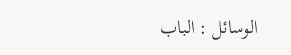الوسائل : الباب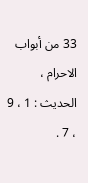33 من أبواب الاحرام ، الحديث : 1 ، 9 ، 7 .